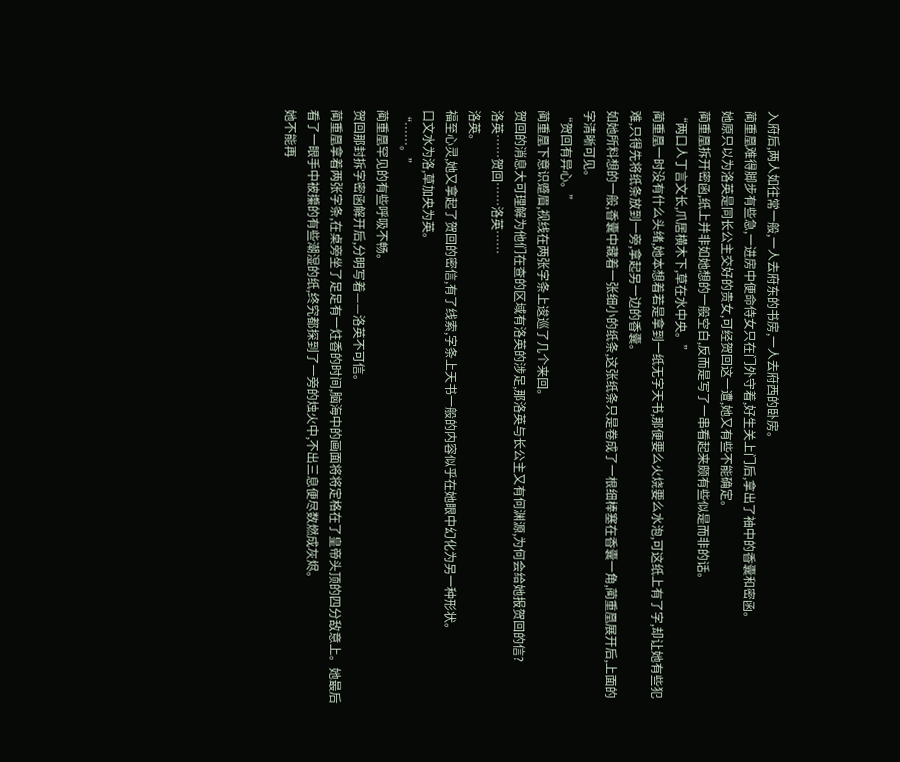入府后,两人如往常一般,一人去府东的书房,一人去府西的卧房。
蔺重凰难得脚步有些急,一进房中便命侍女只在门外守着,好生关上门后,拿出了袖中的香囊和密函。
她原只以为洛英是同长公主交好的贵女,可经贺回这一遭,她又有些不能确定。
蔺重凰拆开密函,纸上并非如她想的一般空白,反而是写了一串看起来颇有些似是而非的话。
“两口人丁言文长,爪居横木下,草在水中央。”
蔺重凰一时没有什么头绪,她本想着若是拿到一纸无字天书,那便要么火烧要么水泡,可这纸上有了字,却让她有些犯难,只得先将纸条放到一旁,拿起另一边的香囊。
如她所料想的一般,香囊中藏着一张细小的纸条,这张纸条只是卷成了一根细棒塞在香囊一角,蔺重凰展开后,上面的字清晰可见。
“贺回有异心。”
蔺重凰下意识蹙眉,视线在两张字条上逡巡了几个来回。
贺回的消息大可理解为他们在查的区域有洛英的涉足,那洛英与长公主又有何渊源,为何会给她报贺回的信?
洛英……贺回……洛英……
洛英。
福至心灵,她又拿起了贺回的密信,有了线索,字条上天书一般的内容似乎在她眼中幻化为另一种形状。
口文水为洛,草加央为英。
“……。”
蔺重凰罕见的有些呼吸不畅。
贺回那封拆字密函解开后,分明写着——洛英不可信。
蔺重凰拿着两张字条,在桌旁坐了足足有一炷香的时间,脑海中的画面将将定格在了皇帝头顶的四分敌意上。她最后看了一眼手中被攥的有些潮湿的纸,终究都探到了一旁的烛火中,不出三息便尽数燃成灰烬。
她不能再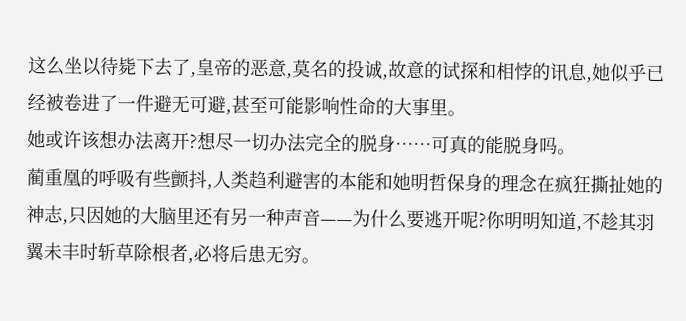这么坐以待毙下去了,皇帝的恶意,莫名的投诚,故意的试探和相悖的讯息,她似乎已经被卷进了一件避无可避,甚至可能影响性命的大事里。
她或许该想办法离开?想尽一切办法完全的脱身……可真的能脱身吗。
蔺重凰的呼吸有些颤抖,人类趋利避害的本能和她明哲保身的理念在疯狂撕扯她的神志,只因她的大脑里还有另一种声音——为什么要逃开呢?你明明知道,不趁其羽翼未丰时斩草除根者,必将后患无穷。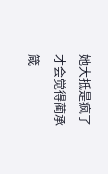她大抵是疯了才会觉得蔺承箴